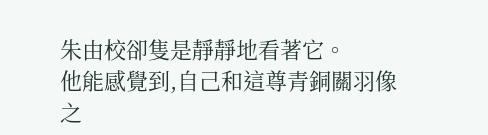朱由校卻隻是靜靜地看著它。
他能感覺到,自己和這尊青銅關羽像之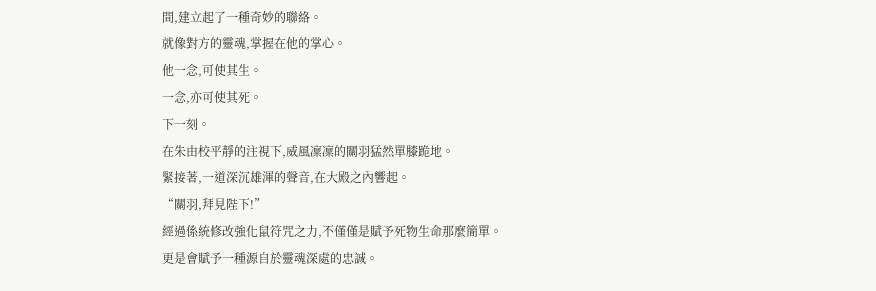間,建立起了一種奇妙的聯絡。
就像對方的靈魂,掌握在他的掌心。
他一念,可使其生。
一念,亦可使其死。
下一刻。
在朱由校平靜的注視下,威風凜凜的關羽猛然單膝跪地。
緊接著,一道深沉雄渾的聲音,在大殿之內響起。
“關羽,拜見陛下!”
經過係統修改強化鼠符咒之力,不僅僅是賦予死物生命那麼簡單。
更是會賦予一種源自於靈魂深處的忠誠。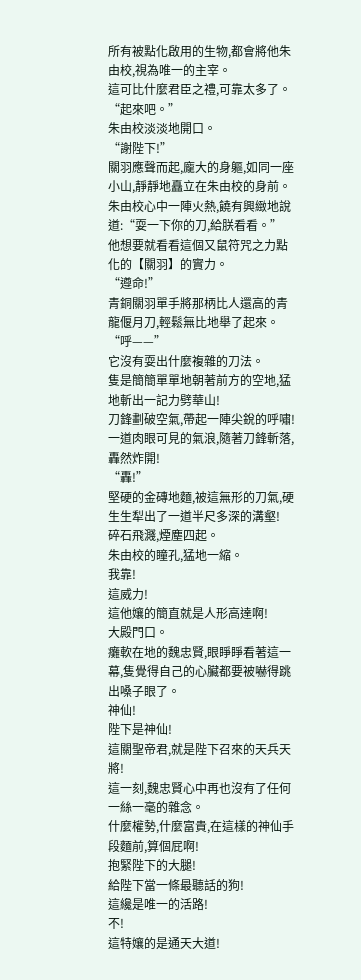所有被點化啟用的生物,都會將他朱由校,視為唯一的主宰。
這可比什麼君臣之禮,可靠太多了。
“起來吧。”
朱由校淡淡地開口。
“謝陛下!”
關羽應聲而起,龐大的身軀,如同一座小山,靜靜地矗立在朱由校的身前。
朱由校心中一陣火熱,饒有興緻地說道:“耍一下你的刀,給朕看看。”
他想要就看看這個又鼠符咒之力點化的【關羽】的實力。
“遵命!”
青銅關羽單手將那柄比人還高的青龍偃月刀,輕鬆無比地舉了起來。
“呼——”
它沒有耍出什麼複雜的刀法。
隻是簡簡單單地朝著前方的空地,猛地斬出一記力劈華山!
刀鋒劃破空氣,帶起一陣尖銳的呼嘯!
一道肉眼可見的氣浪,隨著刀鋒斬落,轟然炸開!
“轟!”
堅硬的金磚地麵,被這無形的刀氣,硬生生犁出了一道半尺多深的溝壑!
碎石飛濺,煙塵四起。
朱由校的瞳孔,猛地一縮。
我靠!
這威力!
這他孃的簡直就是人形高達啊!
大殿門口。
癱軟在地的魏忠賢,眼睜睜看著這一幕,隻覺得自己的心臟都要被嚇得跳出嗓子眼了。
神仙!
陛下是神仙!
這關聖帝君,就是陛下召來的天兵天將!
這一刻,魏忠賢心中再也沒有了任何一絲一毫的雜念。
什麼權勢,什麼富貴,在這樣的神仙手段麵前,算個屁啊!
抱緊陛下的大腿!
給陛下當一條最聽話的狗!
這纔是唯一的活路!
不!
這特孃的是通天大道!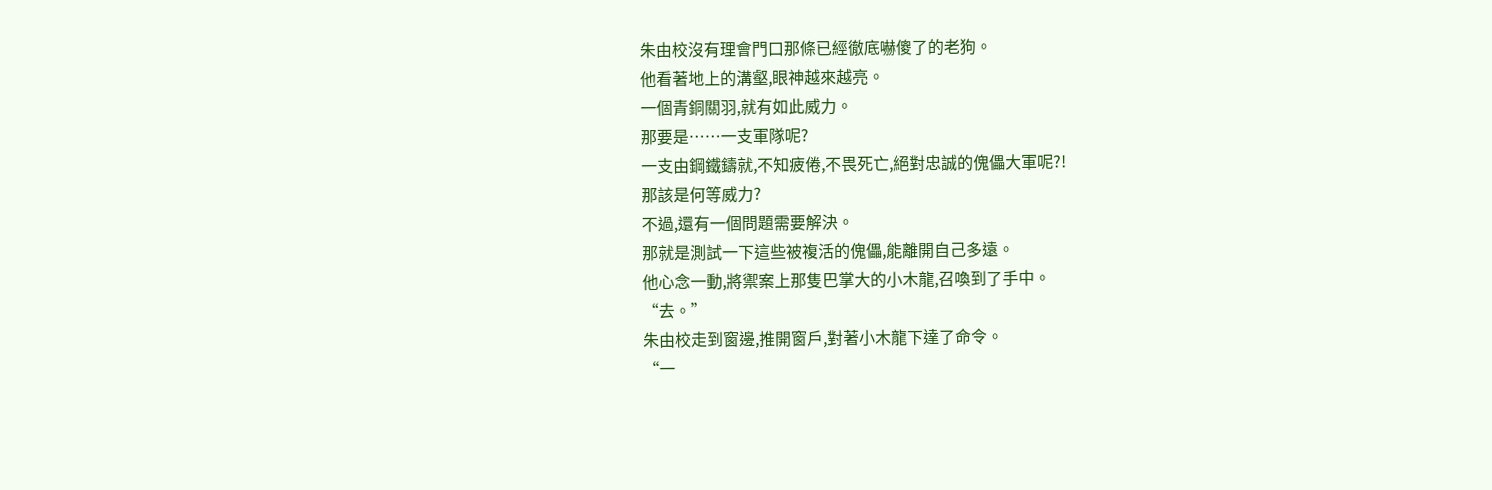朱由校沒有理會門口那條已經徹底嚇傻了的老狗。
他看著地上的溝壑,眼神越來越亮。
一個青銅關羽,就有如此威力。
那要是……一支軍隊呢?
一支由鋼鐵鑄就,不知疲倦,不畏死亡,絕對忠誠的傀儡大軍呢?!
那該是何等威力?
不過,還有一個問題需要解決。
那就是測試一下這些被複活的傀儡,能離開自己多遠。
他心念一動,將禦案上那隻巴掌大的小木龍,召喚到了手中。
“去。”
朱由校走到窗邊,推開窗戶,對著小木龍下達了命令。
“一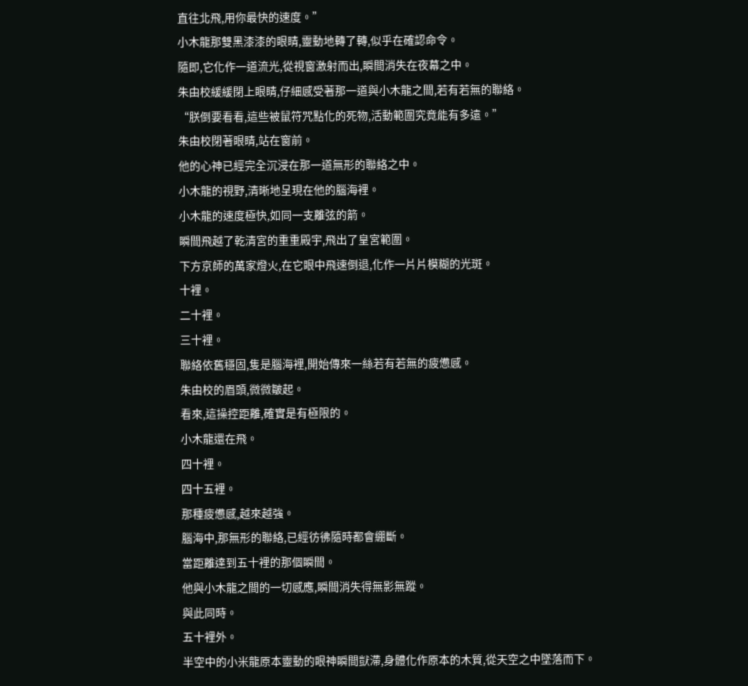直往北飛,用你最快的速度。”
小木龍那雙黑漆漆的眼睛,靈動地轉了轉,似乎在確認命令。
隨即,它化作一道流光,從視窗激射而出,瞬間消失在夜幕之中。
朱由校緩緩閉上眼睛,仔細感受著那一道與小木龍之間,若有若無的聯絡。
“朕倒要看看,這些被鼠符咒點化的死物,活動範圍究竟能有多遠。”
朱由校閉著眼睛,站在窗前。
他的心神已經完全沉浸在那一道無形的聯絡之中。
小木龍的視野,清晰地呈現在他的腦海裡。
小木龍的速度極快,如同一支離弦的箭。
瞬間飛越了乾清宮的重重殿宇,飛出了皇宮範圍。
下方京師的萬家燈火,在它眼中飛速倒退,化作一片片模糊的光斑。
十裡。
二十裡。
三十裡。
聯絡依舊穩固,隻是腦海裡,開始傳來一絲若有若無的疲憊感。
朱由校的眉頭,微微皺起。
看來,這操控距離,確實是有極限的。
小木龍還在飛。
四十裡。
四十五裡。
那種疲憊感,越來越強。
腦海中,那無形的聯絡,已經彷彿隨時都會綳斷。
當距離達到五十裡的那個瞬間。
他與小木龍之間的一切感應,瞬間消失得無影無蹤。
與此同時。
五十裡外。
半空中的小米龍原本靈動的眼神瞬間獃滯,身體化作原本的木質,從天空之中墜落而下。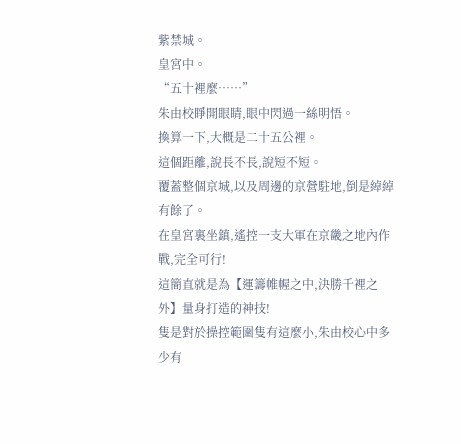紫禁城。
皇宮中。
“五十裡麼……”
朱由校睜開眼睛,眼中閃過一絲明悟。
換算一下,大概是二十五公裡。
這個距離,說長不長,說短不短。
覆蓋整個京城,以及周邊的京營駐地,倒是綽綽有餘了。
在皇宮裏坐鎮,遙控一支大軍在京畿之地內作戰,完全可行!
這簡直就是為【運籌帷幄之中,決勝千裡之外】量身打造的神技!
隻是對於操控範圍隻有這麼小,朱由校心中多少有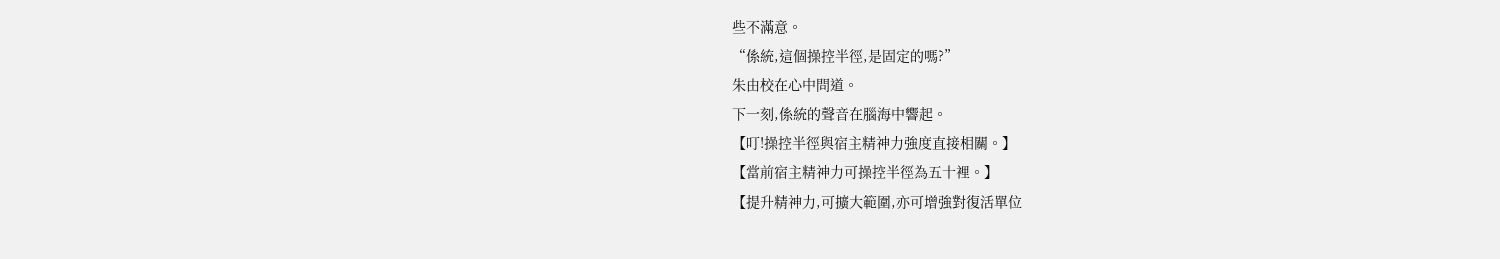些不滿意。
“係統,這個操控半徑,是固定的嗎?”
朱由校在心中問道。
下一刻,係統的聲音在腦海中響起。
【叮!操控半徑與宿主精神力強度直接相關。】
【當前宿主精神力可操控半徑為五十裡。】
【提升精神力,可擴大範圍,亦可增強對復活單位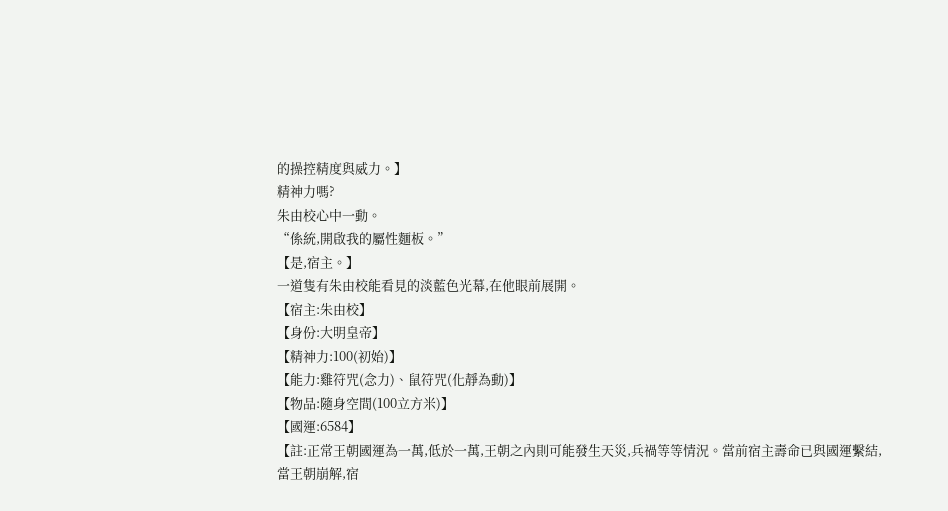的操控精度與威力。】
精神力嗎?
朱由校心中一動。
“係統,開啟我的屬性麵板。”
【是,宿主。】
一道隻有朱由校能看見的淡藍色光幕,在他眼前展開。
【宿主:朱由校】
【身份:大明皇帝】
【精神力:100(初始)】
【能力:雞符咒(念力)、鼠符咒(化靜為動)】
【物品:隨身空間(100立方米)】
【國運:6584】
【註:正常王朝國運為一萬,低於一萬,王朝之內則可能發生天災,兵禍等等情況。當前宿主壽命已與國運繫結,當王朝崩解,宿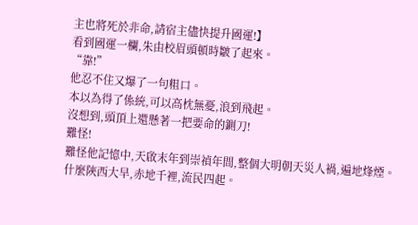主也將死於非命,請宿主儘快提升國運!】
看到國運一欄,朱由校眉頭頓時皺了起來。
“靠!”
他忍不住又爆了一句粗口。
本以為得了係統,可以高枕無憂,浪到飛起。
沒想到,頭頂上還懸著一把要命的鍘刀!
難怪!
難怪他記憶中,天啟末年到崇禎年間,整個大明朝天災人禍,遍地烽煙。
什麼陝西大旱,赤地千裡,流民四起。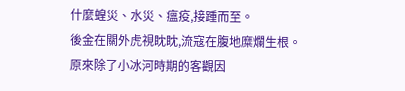什麼蝗災、水災、瘟疫,接踵而至。
後金在關外虎視眈眈,流寇在腹地糜爛生根。
原來除了小冰河時期的客觀因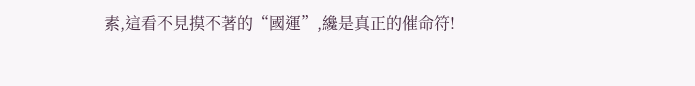素,這看不見摸不著的“國運”,纔是真正的催命符!